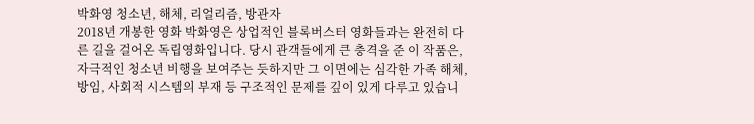박화영 청소년, 해체, 리얼리즘, 방관자
2018년 개봉한 영화 박화영은 상업적인 블록버스터 영화들과는 완전히 다른 길을 걸어온 독립영화입니다. 당시 관객들에게 큰 충격을 준 이 작품은, 자극적인 청소년 비행을 보여주는 듯하지만 그 이면에는 심각한 가족 해체, 방임, 사회적 시스템의 부재 등 구조적인 문제를 깊이 있게 다루고 있습니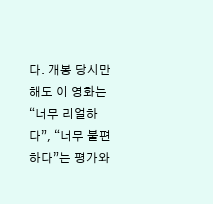다. 개봉 당시만 해도 이 영화는 “너무 리얼하다”, “너무 불편하다”는 평가와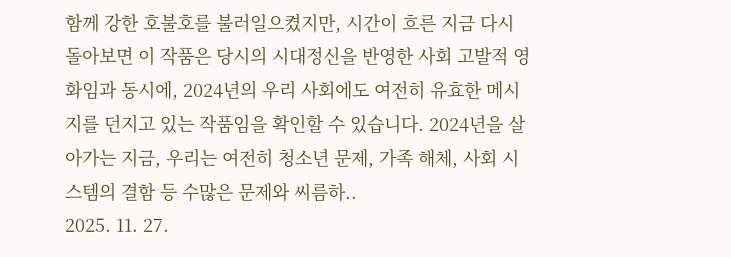함께 강한 호불호를 불러일으켰지만, 시간이 흐른 지금 다시 돌아보면 이 작품은 당시의 시대정신을 반영한 사회 고발적 영화임과 동시에, 2024년의 우리 사회에도 여전히 유효한 메시지를 던지고 있는 작품임을 확인할 수 있습니다. 2024년을 살아가는 지금, 우리는 여전히 청소년 문제, 가족 해체, 사회 시스템의 결함 등 수많은 문제와 씨름하..
2025. 11. 27.